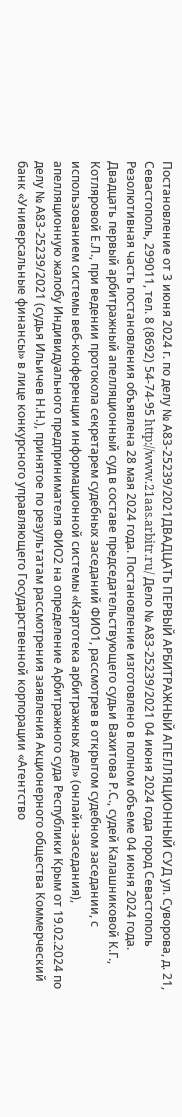Постановление от 3 июня 2024 г. по делу № А83-25239/2021ДВАДЦАТЬ ПЕРВЫЙ АРБИТРАЖНЫЙ АПЕЛЛЯЦИОННЫЙ СУД ул. Суворова, д. 21, Севастополь, 299011, тел. 8 (8692) 54-74-95 http://www.21aas.arbitr.ru/ Дело № А83-25239/2021 04 июня 2024 года город Севастополь Резолютивная часть постановления объявлена 28 мая 2024 года. Постановление изготовлено в полном объеме 04 июня 2024 года. Двадцать первый арбитражный апелляционный суд в составе председательствующего судьи Вахитова Р.С., судей Калашниковой К.Г., Котляровой Е.Л., при ведении протокола секретарем судебных заседаний ФИО1, рассмотрев в открытом судебном заседании, с использованием системы веб-конференции информационной системы «Картотека арбитражных дел» (онлайн-заседания), апелляционную жалобу Индивидуального предпринимателя ФИО2 на определение Арбитражного суда Республики Крым от 19.02.2024 по делу № А83-25239/2021 (судья Ильичев Н.Н.), принятое по результатам рассмотрения заявления Акционерного общества Коммерческий банк «Универсальные финансы» в лице конкурсного управляющего Государственной корпорации «Агентство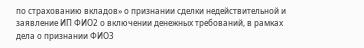по страхованию вкладов» о признании сделки недействительной и заявление ИП ФИО2 о включении денежных требований, в рамках дела о признании ФИО3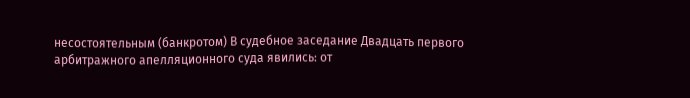несостоятельным (банкротом) В судебное заседание Двадцать первого арбитражного апелляционного суда явились: от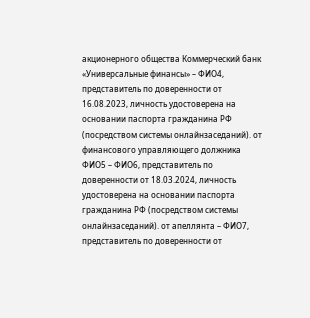акционерного общества Коммерческий банк «Универсальные финансы» – ФИО4, представитель по доверенности от 16.08.2023, личность удостоверена на основании паспорта гражданина РФ (посредством системы онлайнзаседаний). от финансового управляющего должника ФИО5 – ФИО6, представитель по доверенности от 18.03.2024, личность удостоверена на основании паспорта гражданина РФ (посредством системы онлайнзаседаний). от апеллянта – ФИО7, представитель по доверенности от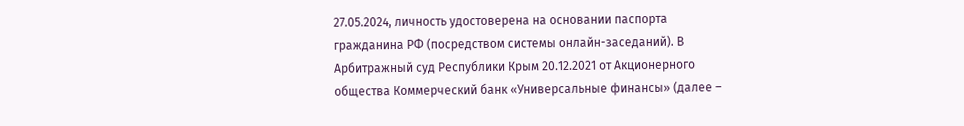27.05.2024, личность удостоверена на основании паспорта гражданина РФ (посредством системы онлайн-заседаний). В Арбитражный суд Республики Крым 20.12.2021 от Акционерного общества Коммерческий банк «Универсальные финансы» (далее –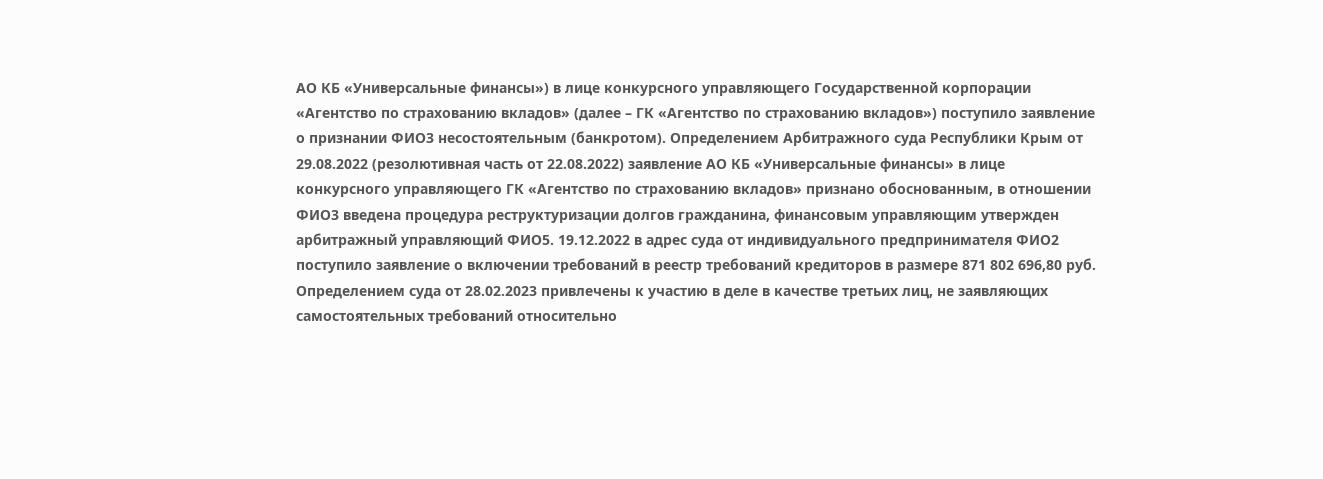АО КБ «Универсальные финансы») в лице конкурсного управляющего Государственной корпорации «Агентство по страхованию вкладов» (далее – ГК «Агентство по страхованию вкладов») поступило заявление о признании ФИО3 несостоятельным (банкротом). Определением Арбитражного суда Республики Крым от 29.08.2022 (резолютивная часть от 22.08.2022) заявление АО КБ «Универсальные финансы» в лице конкурсного управляющего ГК «Агентство по страхованию вкладов» признано обоснованным, в отношении ФИО3 введена процедура реструктуризации долгов гражданина, финансовым управляющим утвержден арбитражный управляющий ФИО5. 19.12.2022 в адрес суда от индивидуального предпринимателя ФИО2 поступило заявление о включении требований в реестр требований кредиторов в размере 871 802 696,80 руб. Определением суда от 28.02.2023 привлечены к участию в деле в качестве третьих лиц, не заявляющих самостоятельных требований относительно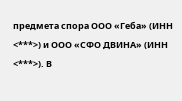предмета спора ООО «Геба» (ИНН <***>) и ООО «СФО ДВИНА» (ИНН <***>). В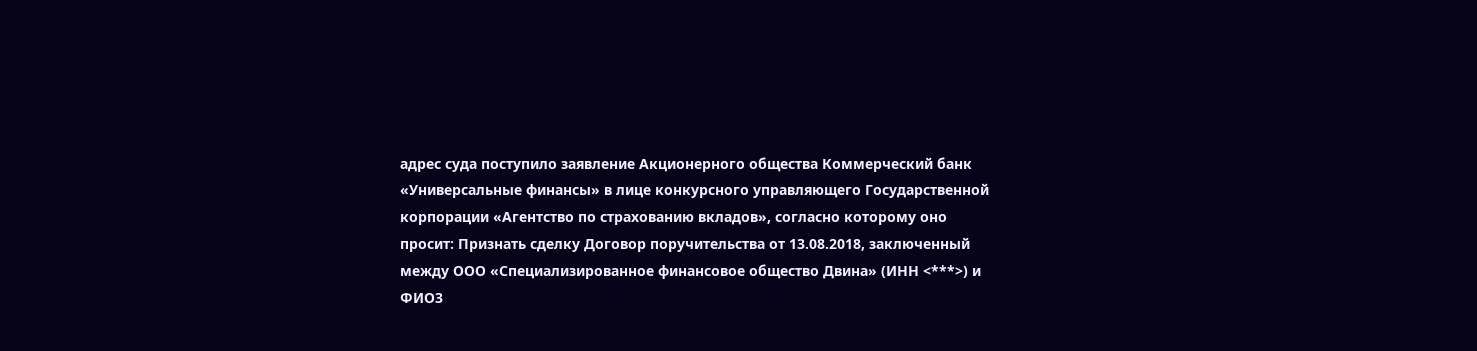адрес суда поступило заявление Акционерного общества Коммерческий банк «Универсальные финансы» в лице конкурсного управляющего Государственной корпорации «Агентство по страхованию вкладов», согласно которому оно просит: Признать сделку Договор поручительства от 13.08.2018, заключенный между ООО «Специализированное финансовое общество Двина» (ИНН <***>) и ФИО3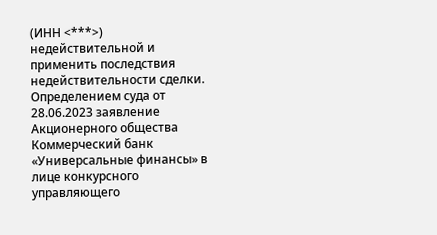(ИНН <***>) недействительной и применить последствия недействительности сделки. Определением суда от 28.06.2023 заявление Акционерного общества Коммерческий банк «Универсальные финансы» в лице конкурсного управляющего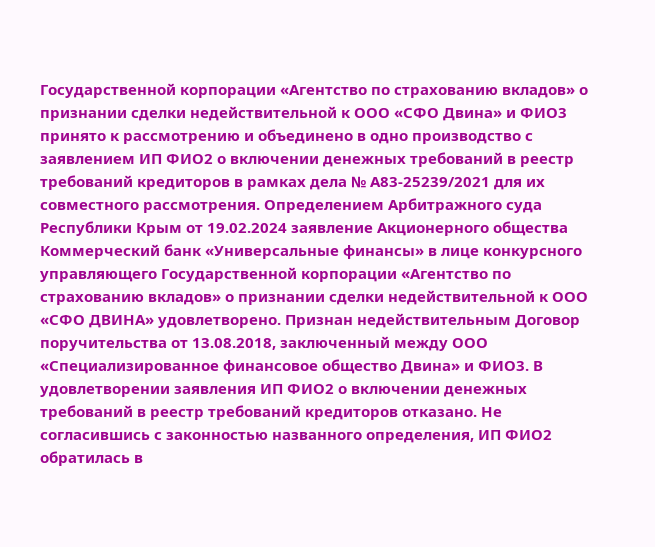Государственной корпорации «Агентство по страхованию вкладов» о признании сделки недействительной к ООО «СФО Двина» и ФИО3 принято к рассмотрению и объединено в одно производство с заявлением ИП ФИО2 о включении денежных требований в реестр требований кредиторов в рамках дела № А83-25239/2021 для их совместного рассмотрения. Определением Арбитражного суда Республики Крым от 19.02.2024 заявление Акционерного общества Коммерческий банк «Универсальные финансы» в лице конкурсного управляющего Государственной корпорации «Агентство по страхованию вкладов» о признании сделки недействительной к ООО «СФО ДВИНА» удовлетворено. Признан недействительным Договор поручительства от 13.08.2018, заключенный между ООО «Специализированное финансовое общество Двина» и ФИО3. В удовлетворении заявления ИП ФИО2 о включении денежных требований в реестр требований кредиторов отказано. Не согласившись с законностью названного определения, ИП ФИО2 обратилась в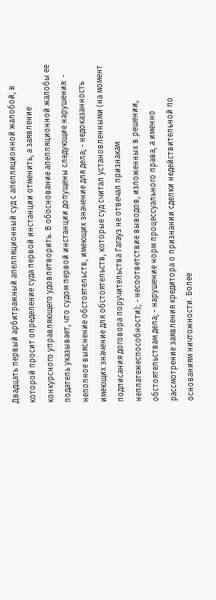Двадцать первый арбитражный апелляционный суд с апелляционной жалобой, в которой просит определение суда первой инстанции отменить, а заявление конкурсного управляющего удовлетворить. В обоснование апелляционной жалобы ее податель указывает, что судом первой инстанции допущены следующие нарушения: - неполное выяснение обстоятельств, имеющих значение для дела; - недоказанность имеющих значение для обстоятельств, которые суд считал установленными (на момент подписания договора поручительства Гагауз не отвечал признакам неплатежеспособности); - несоответствие выводов, изложенных в решении, обстоятельствам дела; - нарушение норм процессуального права, а именно рассмотрение заявления кредитора о признании сделки недействительной по основаниям ничтожности. Более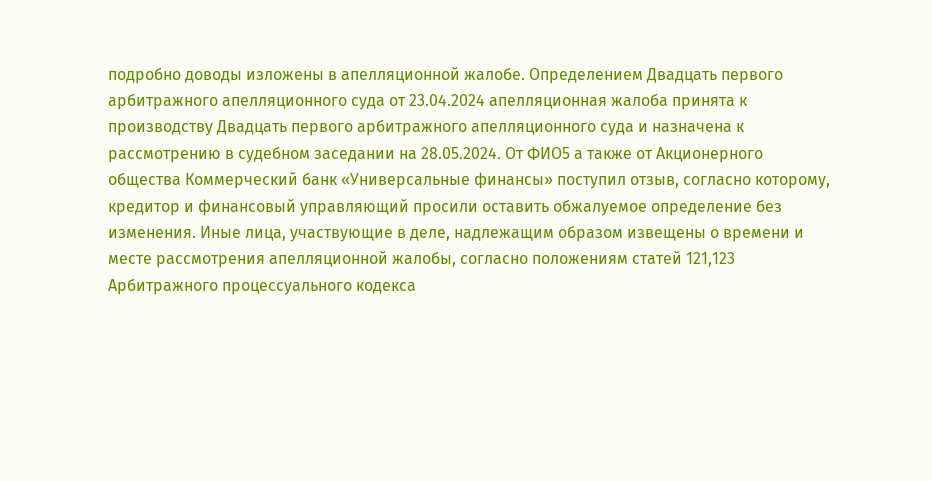подробно доводы изложены в апелляционной жалобе. Определением Двадцать первого арбитражного апелляционного суда от 23.04.2024 апелляционная жалоба принята к производству Двадцать первого арбитражного апелляционного суда и назначена к рассмотрению в судебном заседании на 28.05.2024. От ФИО5 а также от Акционерного общества Коммерческий банк «Универсальные финансы» поступил отзыв, согласно которому, кредитор и финансовый управляющий просили оставить обжалуемое определение без изменения. Иные лица, участвующие в деле, надлежащим образом извещены о времени и месте рассмотрения апелляционной жалобы, согласно положениям статей 121,123 Арбитражного процессуального кодекса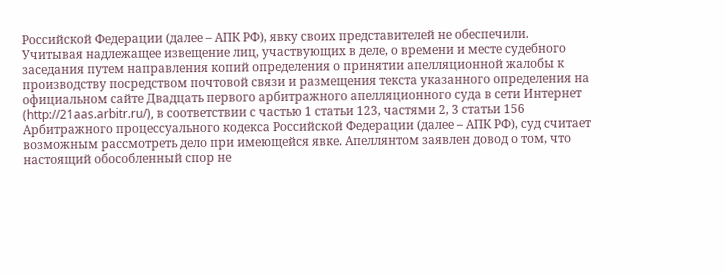Российской Федерации (далее – АПК РФ), явку своих представителей не обеспечили. Учитывая надлежащее извещение лиц, участвующих в деле, о времени и месте судебного заседания путем направления копий определения о принятии апелляционной жалобы к производству посредством почтовой связи и размещения текста указанного определения на официальном сайте Двадцать первого арбитражного апелляционного суда в сети Интернет (http://21aas.arbitr.ru/), в соответствии с частью 1 статьи 123, частями 2, 3 статьи 156 Арбитражного процессуального кодекса Российской Федерации (далее – АПК РФ), суд считает возможным рассмотреть дело при имеющейся явке. Апеллянтом заявлен довод о том, что настоящий обособленный спор не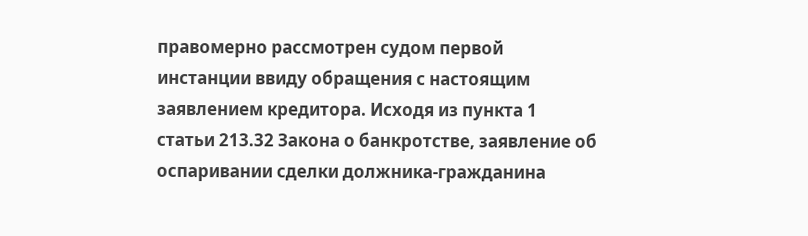правомерно рассмотрен судом первой инстанции ввиду обращения с настоящим заявлением кредитора. Исходя из пункта 1 статьи 213.32 Закона о банкротстве, заявление об оспаривании сделки должника-гражданина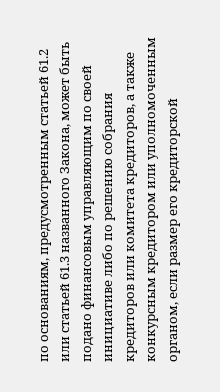по основаниям, предусмотренным статьей 61.2 или статьей 61.3 названного Закона, может быть подано финансовым управляющим по своей инициативе либо по решению собрания кредиторов или комитета кредиторов, а также конкурсным кредитором или уполномоченным органом, если размер его кредиторской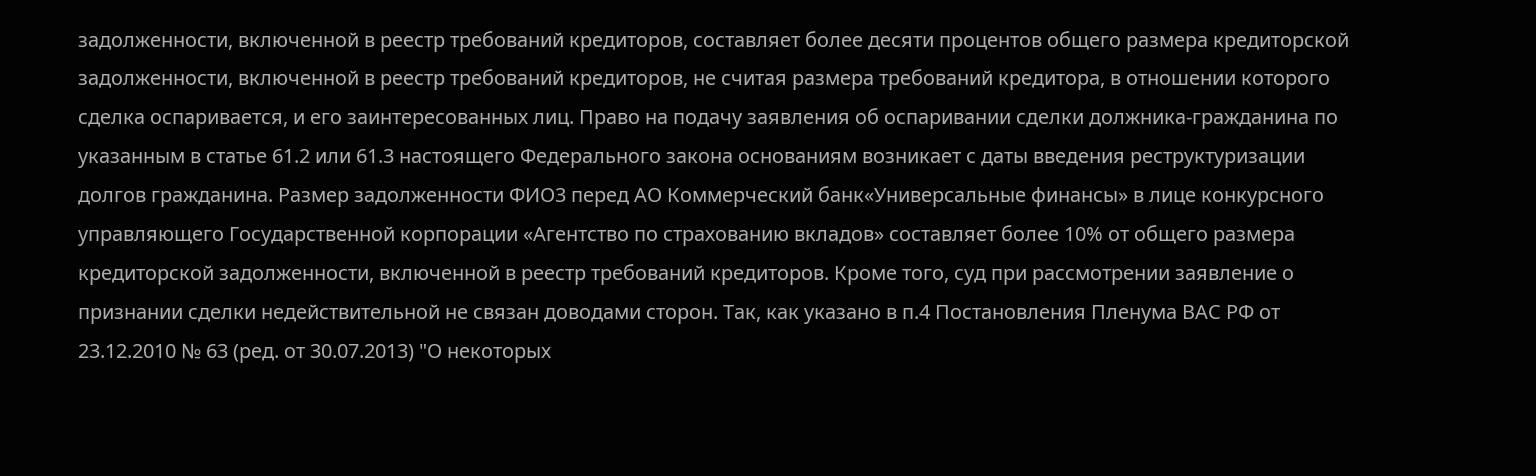задолженности, включенной в реестр требований кредиторов, составляет более десяти процентов общего размера кредиторской задолженности, включенной в реестр требований кредиторов, не считая размера требований кредитора, в отношении которого сделка оспаривается, и его заинтересованных лиц. Право на подачу заявления об оспаривании сделки должника-гражданина по указанным в статье 61.2 или 61.3 настоящего Федерального закона основаниям возникает с даты введения реструктуризации долгов гражданина. Размер задолженности ФИО3 перед АО Коммерческий банк«Универсальные финансы» в лице конкурсного управляющего Государственной корпорации «Агентство по страхованию вкладов» составляет более 10% от общего размера кредиторской задолженности, включенной в реестр требований кредиторов. Кроме того, суд при рассмотрении заявление о признании сделки недействительной не связан доводами сторон. Так, как указано в п.4 Постановления Пленума ВАС РФ от 23.12.2010 № 63 (ред. от 30.07.2013) "О некоторых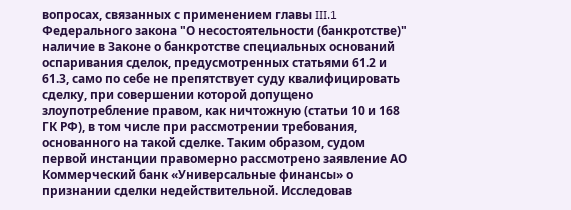вопросах, связанных с применением главы III.1 Федерального закона "О несостоятельности (банкротстве)" наличие в Законе о банкротстве специальных оснований оспаривания сделок, предусмотренных статьями 61.2 и 61.3, само по себе не препятствует суду квалифицировать сделку, при совершении которой допущено злоупотребление правом, как ничтожную (статьи 10 и 168 ГК РФ), в том числе при рассмотрении требования, основанного на такой сделке. Таким образом, судом первой инстанции правомерно рассмотрено заявление АО Коммерческий банк «Универсальные финансы» о признании сделки недействительной. Исследовав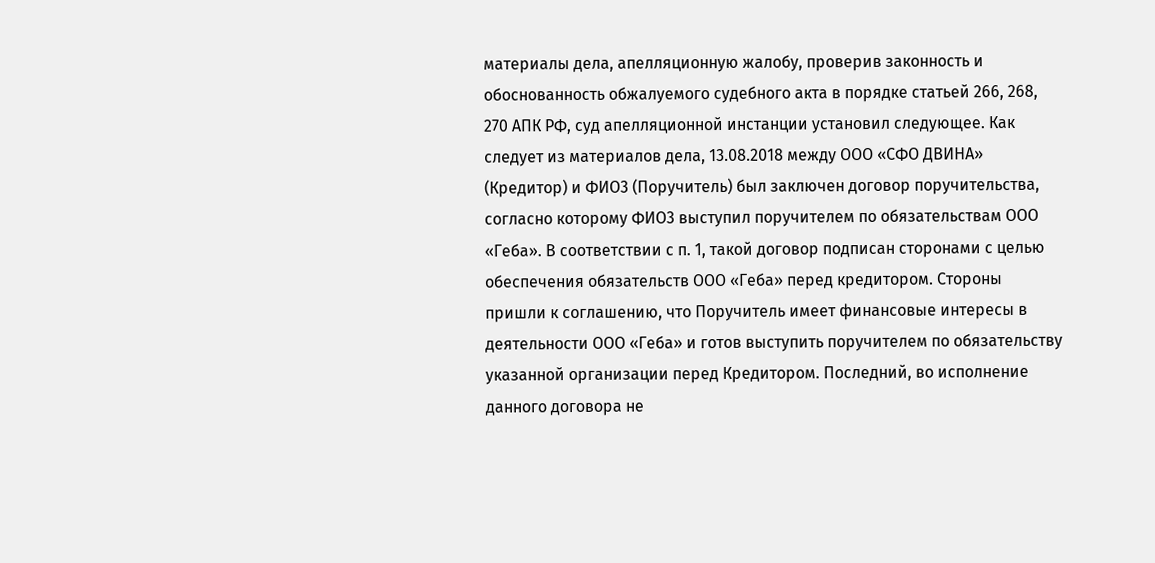материалы дела, апелляционную жалобу, проверив законность и обоснованность обжалуемого судебного акта в порядке статьей 266, 268, 270 АПК РФ, суд апелляционной инстанции установил следующее. Как следует из материалов дела, 13.08.2018 между ООО «СФО ДВИНА» (Кредитор) и ФИО3 (Поручитель) был заключен договор поручительства, согласно которому ФИО3 выступил поручителем по обязательствам ООО «Геба». В соответствии с п. 1, такой договор подписан сторонами с целью обеспечения обязательств ООО «Геба» перед кредитором. Стороны пришли к соглашению, что Поручитель имеет финансовые интересы в деятельности ООО «Геба» и готов выступить поручителем по обязательству указанной организации перед Кредитором. Последний, во исполнение данного договора не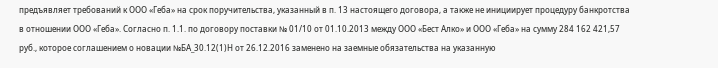предъявляет требований к ООО «Геба» на срок поручительства, указанный в п. 13 настоящего договора, а также не инициирует процедуру банкротства в отношении ООО «Геба». Согласно п. 1.1. по договору поставки № 01/10 от 01.10.2013 между ООО «Бест Алко» и ООО «Геба» на сумму 284 162 421,57 руб., которое соглашением о новации №БА_30.12(1)Н от 26.12.2016 заменено на заемные обязательства на указанную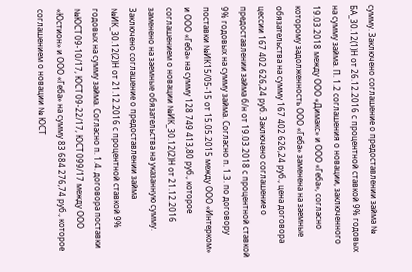сумму. Заключено соглашение о предоставлении займа № БА_30.12(1)Н от 26.12.2016 с процентной ставкой 9% годовых на сумму займа. П. 1.2 соглашения о новации, заключенного 19.03.2018 между ООО «Димакс» и ООО «Геба», согласно которому задолженность ООО «Геба» заменена на заемные обязательства на сумму 167 402 626,24 руб., цена договора цессии 167 402 626,24 руб. Заключено соглашение о предоставлении займа б/н от 19.03.2018 с процентной ставкой 9% годовых на сумму займа. Согласно п. 1.3. по договору поставки №ИК15/05-15 от 15.05.2015 между ООО «Интерком» и ООО «Геба» на сумму 128 749 413,80 руб., которое соглашением о новации №ИК_30.12(2)Н от 21.12.2016 заменено на заемные обязательства на указанную сумму. Заключено соглашение о предоставлении займа №ИК_30.12(2)Н от 21.12.2016 с процентной ставкой 9% годовых на сумму займа. Согласно п. 1.4. договора поставки №ЮСТ 09-10/17, ЮСТ 09-22/17, ЮСТ 099/17 между ООО «Юстион» и ООО «Геба» на сумму 83 684 276,74 руб., которое соглашением о новации № ЮСТ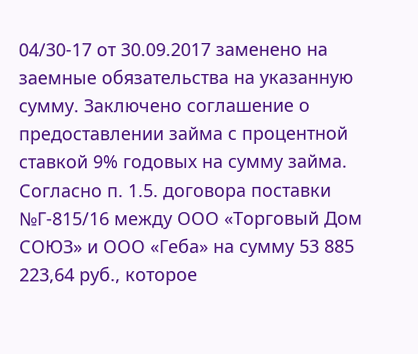04/30-17 от 30.09.2017 заменено на заемные обязательства на указанную сумму. Заключено соглашение о предоставлении займа с процентной ставкой 9% годовых на сумму займа. Согласно п. 1.5. договора поставки №Г-815/16 между ООО «Торговый Дом СОЮЗ» и ООО «Геба» на сумму 53 885 223,64 руб., которое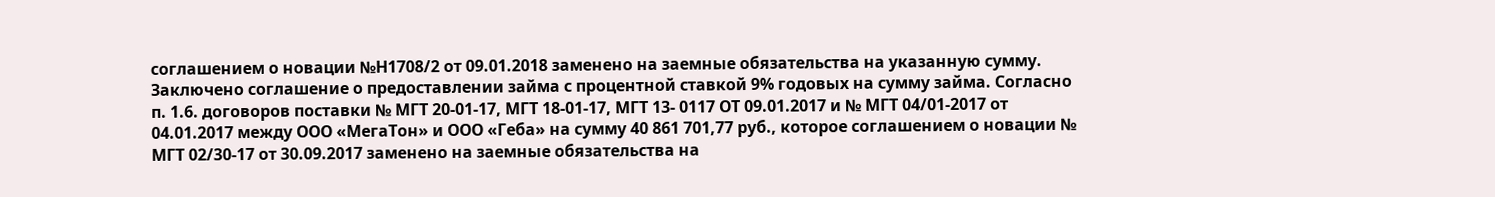соглашением о новации №Н1708/2 от 09.01.2018 заменено на заемные обязательства на указанную сумму. Заключено соглашение о предоставлении займа с процентной ставкой 9% годовых на сумму займа. Согласно п. 1.6. договоров поставки № МГТ 20-01-17, МГТ 18-01-17, МГТ 13- 0117 ОТ 09.01.2017 и № МГТ 04/01-2017 от 04.01.2017 между ООО «МегаТон» и ООО «Геба» на сумму 40 861 701,77 руб., которое соглашением о новации № МГТ 02/30-17 от 30.09.2017 заменено на заемные обязательства на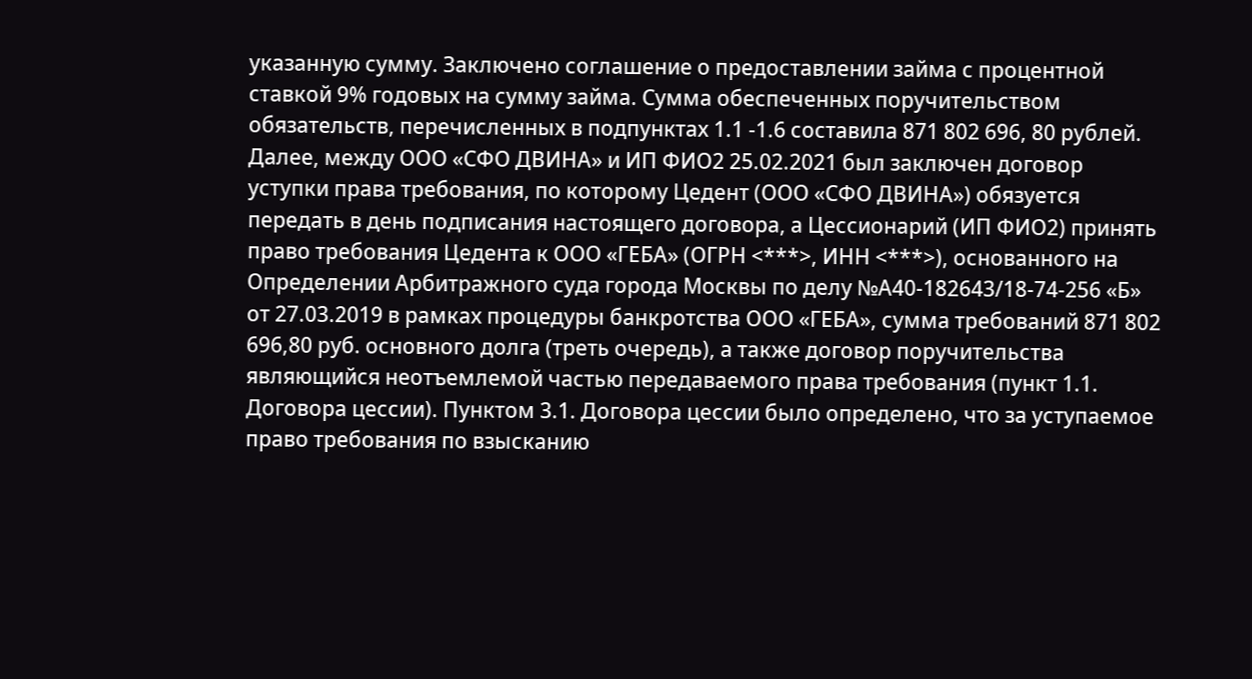указанную сумму. Заключено соглашение о предоставлении займа с процентной ставкой 9% годовых на сумму займа. Сумма обеспеченных поручительством обязательств, перечисленных в подпунктах 1.1 -1.6 составила 871 802 696, 80 рублей. Далее, между ООО «СФО ДВИНА» и ИП ФИО2 25.02.2021 был заключен договор уступки права требования, по которому Цедент (ООО «СФО ДВИНА») обязуется передать в день подписания настоящего договора, а Цессионарий (ИП ФИО2) принять право требования Цедента к ООО «ГЕБА» (ОГРН <***>, ИНН <***>), основанного на Определении Арбитражного суда города Москвы по делу №А40-182643/18-74-256 «Б» от 27.03.2019 в рамках процедуры банкротства ООО «ГЕБА», сумма требований 871 802 696,80 руб. основного долга (треть очередь), а также договор поручительства являющийся неотъемлемой частью передаваемого права требования (пункт 1.1. Договора цессии). Пунктом 3.1. Договора цессии было определено, что за уступаемое право требования по взысканию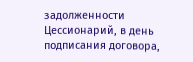задолженности Цессионарий, в день подписания договора,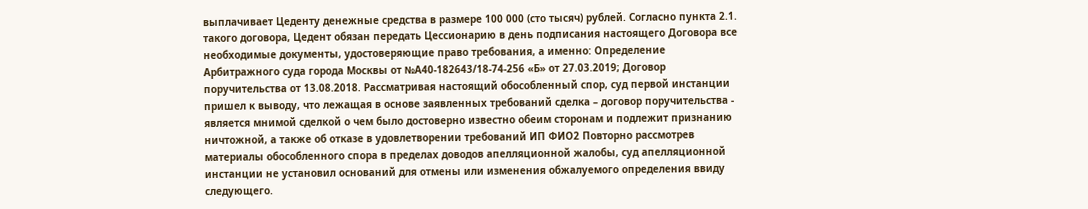выплачивает Цеденту денежные средства в размере 100 000 (сто тысяч) рублей. Согласно пункта 2.1. такого договора, Цедент обязан передать Цессионарию в день подписания настоящего Договора все необходимые документы, удостоверяющие право требования, а именно: Определение Арбитражного суда города Москвы от №А40-182643/18-74-256 «Б» от 27.03.2019; Договор поручительства от 13.08.2018. Рассматривая настоящий обособленный спор, суд первой инстанции пришел к выводу, что лежащая в основе заявленных требований сделка – договор поручительства - является мнимой сделкой о чем было достоверно известно обеим сторонам и подлежит признанию ничтожной, а также об отказе в удовлетворении требований ИП ФИО2 Повторно рассмотрев материалы обособленного спора в пределах доводов апелляционной жалобы, суд апелляционной инстанции не установил оснований для отмены или изменения обжалуемого определения ввиду следующего.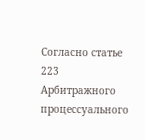Согласно статье 223 Арбитражного процессуального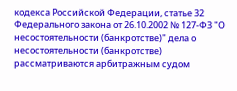кодекса Российской Федерации, статье 32 Федерального закона от 26.10.2002 № 127-ФЗ "О несостоятельности (банкротстве)" дела о несостоятельности (банкротстве) рассматриваются арбитражным судом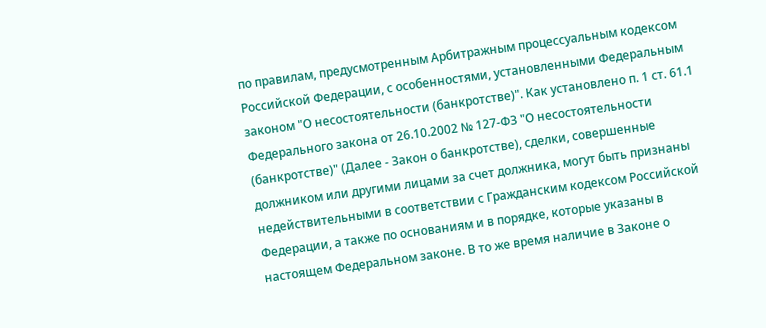по правилам, предусмотренным Арбитражным процессуальным кодексом Российской Федерации, с особенностями, установленными Федеральным законом "О несостоятельности (банкротстве)". Как установлено п. 1 ст. 61.1 Федерального закона от 26.10.2002 № 127-ФЗ "О несостоятельности (банкротстве)" (Далее - Закон о банкротстве), сделки, совершенные должником или другими лицами за счет должника, могут быть признаны недействительными в соответствии с Гражданским кодексом Российской Федерации, а также по основаниям и в порядке, которые указаны в настоящем Федеральном законе. В то же время наличие в Законе о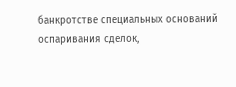банкротстве специальных оснований оспаривания сделок,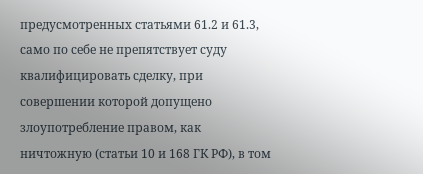предусмотренных статьями 61.2 и 61.3, само по себе не препятствует суду квалифицировать сделку, при совершении которой допущено злоупотребление правом, как ничтожную (статьи 10 и 168 ГК РФ), в том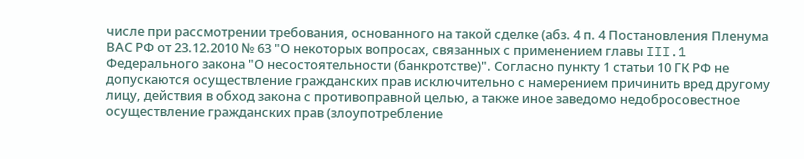числе при рассмотрении требования, основанного на такой сделке (абз. 4 п. 4 Постановления Пленума ВАС РФ от 23.12.2010 № 63 "О некоторых вопросах, связанных с применением главы III.1 Федерального закона "О несостоятельности (банкротстве)". Согласно пункту 1 статьи 10 ГК РФ не допускаются осуществление гражданских прав исключительно с намерением причинить вред другому лицу, действия в обход закона с противоправной целью, а также иное заведомо недобросовестное осуществление гражданских прав (злоупотребление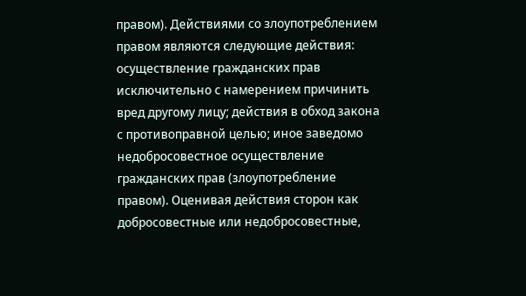правом). Действиями со злоупотреблением правом являются следующие действия: осуществление гражданских прав исключительно с намерением причинить вред другому лицу; действия в обход закона с противоправной целью; иное заведомо недобросовестное осуществление гражданских прав (злоупотребление правом). Оценивая действия сторон как добросовестные или недобросовестные,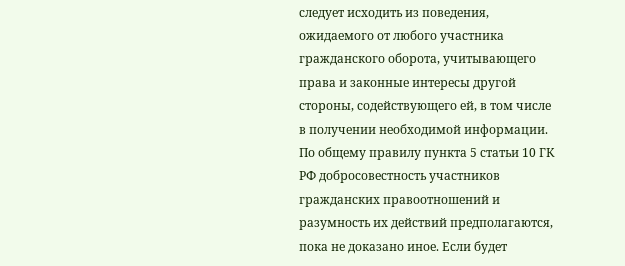следует исходить из поведения, ожидаемого от любого участника гражданского оборота, учитывающего права и законные интересы другой стороны, содействующего ей, в том числе в получении необходимой информации. По общему правилу пункта 5 статьи 10 ГК РФ добросовестность участников гражданских правоотношений и разумность их действий предполагаются, пока не доказано иное. Если будет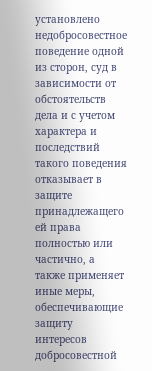установлено недобросовестное поведение одной из сторон, суд в зависимости от обстоятельств дела и с учетом характера и последствий такого поведения отказывает в защите принадлежащего ей права полностью или частично, а также применяет иные меры, обеспечивающие защиту интересов добросовестной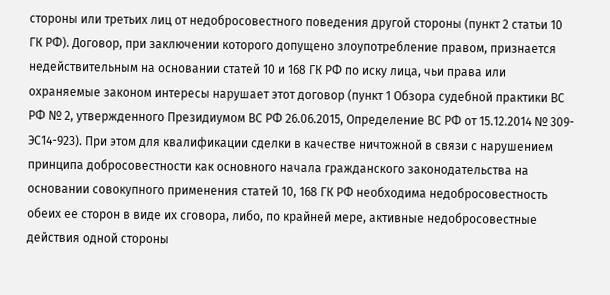стороны или третьих лиц от недобросовестного поведения другой стороны (пункт 2 статьи 10 ГК РФ). Договор, при заключении которого допущено злоупотребление правом, признается недействительным на основании статей 10 и 168 ГК РФ по иску лица, чьи права или охраняемые законом интересы нарушает этот договор (пункт 1 Обзора судебной практики ВС РФ № 2, утвержденного Президиумом ВС РФ 26.06.2015, Определение ВС РФ от 15.12.2014 № 309-ЭС14-923). При этом для квалификации сделки в качестве ничтожной в связи с нарушением принципа добросовестности как основного начала гражданского законодательства на основании совокупного применения статей 10, 168 ГК РФ необходима недобросовестность обеих ее сторон в виде их сговора, либо, по крайней мере, активные недобросовестные действия одной стороны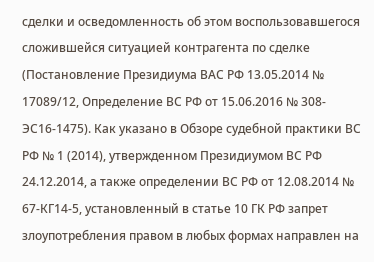сделки и осведомленность об этом воспользовавшегося сложившейся ситуацией контрагента по сделке (Постановление Президиума ВАС РФ 13.05.2014 № 17089/12, Определение ВС РФ от 15.06.2016 № 308-ЭС16-1475). Как указано в Обзоре судебной практики ВС РФ № 1 (2014), утвержденном Президиумом ВС РФ 24.12.2014, а также определении ВС РФ от 12.08.2014 № 67-КГ14-5, установленный в статье 10 ГК РФ запрет злоупотребления правом в любых формах направлен на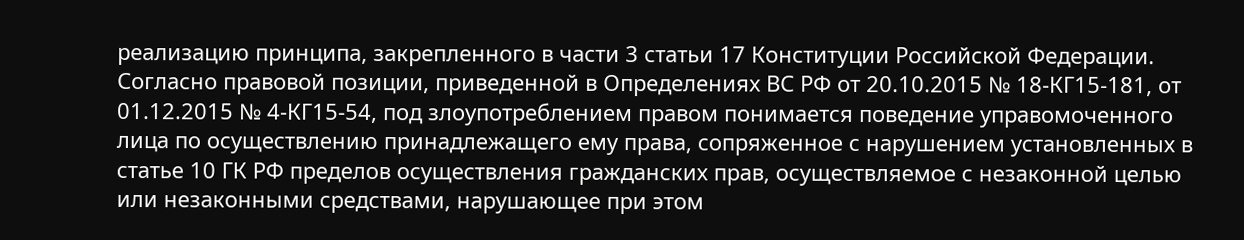реализацию принципа, закрепленного в части 3 статьи 17 Конституции Российской Федерации. Согласно правовой позиции, приведенной в Определениях ВС РФ от 20.10.2015 № 18-КГ15-181, от 01.12.2015 № 4-КГ15-54, под злоупотреблением правом понимается поведение управомоченного лица по осуществлению принадлежащего ему права, сопряженное с нарушением установленных в статье 10 ГК РФ пределов осуществления гражданских прав, осуществляемое с незаконной целью или незаконными средствами, нарушающее при этом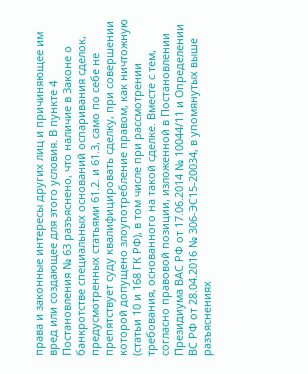права и законные интересы других лиц и причиняющее им вред или создающее для этого условия. В пункте 4 Постановления № 63 разъяснено, что наличие в Законе о банкротстве специальных оснований оспаривания сделок, предусмотренных статьями 61.2. и 61.3, само по себе не препятствует суду квалифицировать сделку, при совершении которой допущено злоупотребление правом, как ничтожную (статьи 10 и 168 ГК РФ), в том числе при рассмотрении требования, основанного на такой сделке. Вместе с тем, согласно правовой позиции, изложенной в Постановлении Президиума ВАС РФ от 17.06.2014 № 10044/11 и Определении ВС РФ от 28.04.2016 № 306-ЭС15-20034, в упомянутых выше разъяснениях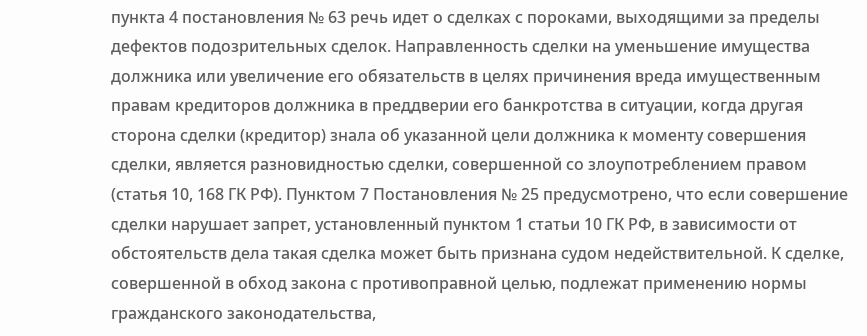пункта 4 постановления № 63 речь идет о сделках с пороками, выходящими за пределы дефектов подозрительных сделок. Направленность сделки на уменьшение имущества должника или увеличение его обязательств в целях причинения вреда имущественным правам кредиторов должника в преддверии его банкротства в ситуации, когда другая сторона сделки (кредитор) знала об указанной цели должника к моменту совершения сделки, является разновидностью сделки, совершенной со злоупотреблением правом (статья 10, 168 ГК РФ). Пунктом 7 Постановления № 25 предусмотрено, что если совершение сделки нарушает запрет, установленный пунктом 1 статьи 10 ГК РФ, в зависимости от обстоятельств дела такая сделка может быть признана судом недействительной. К сделке, совершенной в обход закона с противоправной целью, подлежат применению нормы гражданского законодательства,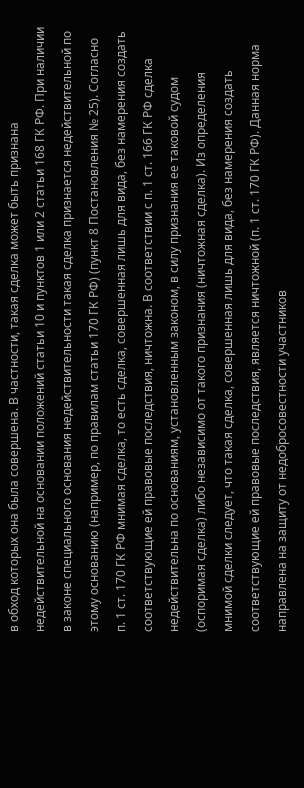в обход которых она была совершена. В частности, такая сделка может быть признана недействительной на основании положений статьи 10 и пунктов 1 или 2 статьи 168 ГК РФ. При наличии в законе специального основания недействительности такая сделка признается недействительной по этому основанию (например, по правилам статьи 170 ГК РФ) (пункт 8 Постановления № 25). Согласно п. 1 ст. 170 ГК РФ мнимая сделка, то есть сделка, совершенная лишь для вида, без намерения создать соответствующие ей правовые последствия, ничтожна. В соответствии с п. 1 ст. 166 ГК РФ сделка недействительна по основаниям, установленным законом, в силу признания ее таковой судом (оспоримая сделка) либо независимо от такого признания (ничтожная сделка). Из определения мнимой сделки следует, что такая сделка, совершенная лишь для вида, без намерения создать соответствующие ей правовые последствия, является ничтожной (п. 1 ст. 170 ГК РФ). Данная норма направлена на защиту от недобросовестности участников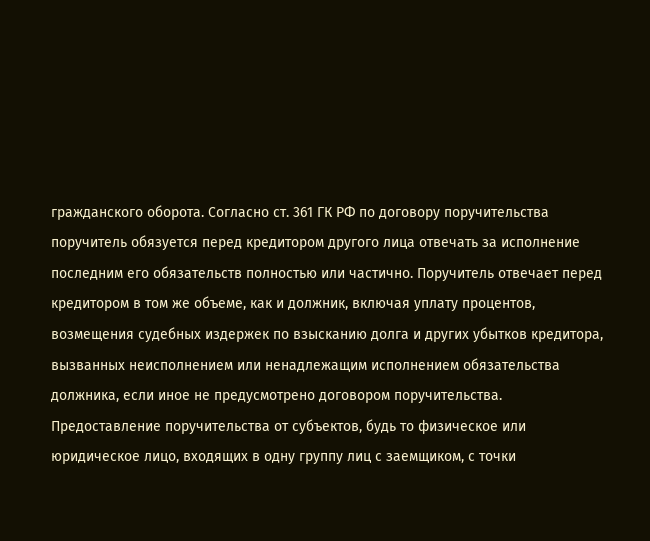гражданского оборота. Согласно ст. 361 ГК РФ по договору поручительства поручитель обязуется перед кредитором другого лица отвечать за исполнение последним его обязательств полностью или частично. Поручитель отвечает перед кредитором в том же объеме, как и должник, включая уплату процентов, возмещения судебных издержек по взысканию долга и других убытков кредитора, вызванных неисполнением или ненадлежащим исполнением обязательства должника, если иное не предусмотрено договором поручительства. Предоставление поручительства от субъектов, будь то физическое или юридическое лицо, входящих в одну группу лиц с заемщиком, с точки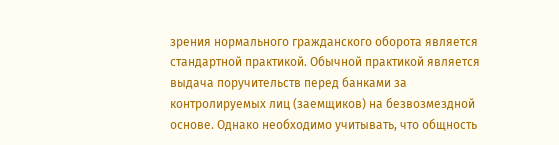зрения нормального гражданского оборота является стандартной практикой. Обычной практикой является выдача поручительств перед банками за контролируемых лиц (заемщиков) на безвозмездной основе. Однако необходимо учитывать, что общность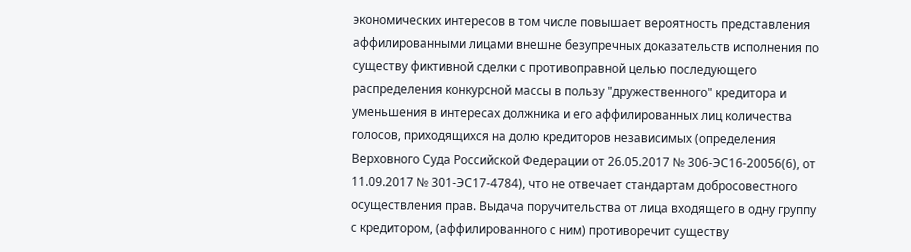экономических интересов в том числе повышает вероятность представления аффилированными лицами внешне безупречных доказательств исполнения по существу фиктивной сделки с противоправной целью последующего распределения конкурсной массы в пользу "дружественного" кредитора и уменьшения в интересах должника и его аффилированных лиц количества голосов, приходящихся на долю кредиторов независимых (определения Верховного Суда Российской Федерации от 26.05.2017 № 306-ЭС16-20056(6), от 11.09.2017 № 301-ЭС17-4784), что не отвечает стандартам добросовестного осуществления прав. Выдача поручительства от лица входящего в одну группу с кредитором, (аффилированного с ним) противоречит существу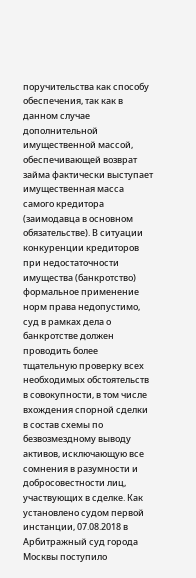поручительства как способу обеспечения, так как в данном случае дополнительной имущественной массой, обеспечивающей возврат займа фактически выступает имущественная масса самого кредитора (заимодавца в основном обязательстве). В ситуации конкуренции кредиторов при недостаточности имущества (банкротство) формальное применение норм права недопустимо, суд в рамках дела о банкротстве должен проводить более тщательную проверку всех необходимых обстоятельств в совокупности, в том числе вхождения спорной сделки в состав схемы по безвозмездному выводу активов, исключающую все сомнения в разумности и добросовестности лиц, участвующих в сделке. Как установлено судом первой инстанции, 07.08.2018 в Арбитражный суд города Москвы поступило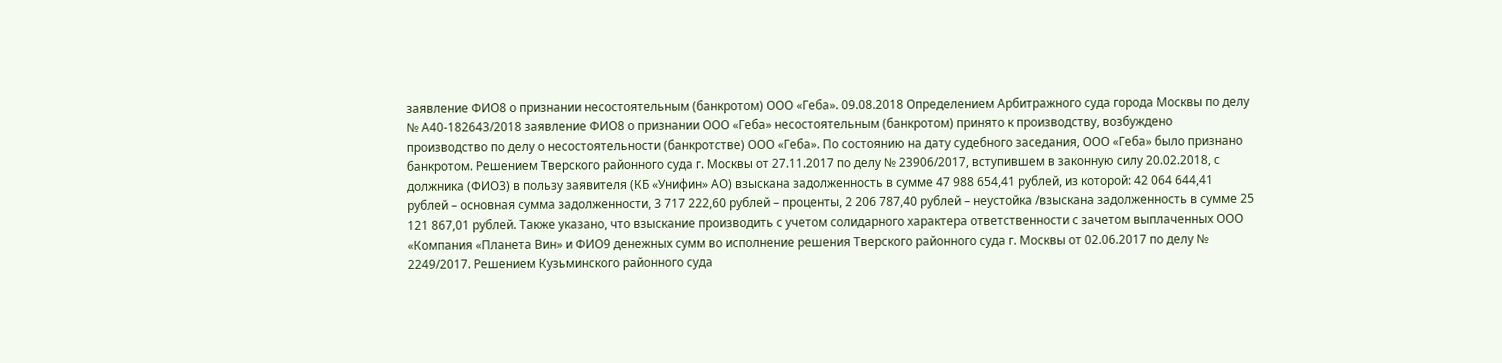заявление ФИО8 о признании несостоятельным (банкротом) ООО «Геба». 09.08.2018 Определением Арбитражного суда города Москвы по делу № А40-182643/2018 заявление ФИО8 о признании ООО «Геба» несостоятельным (банкротом) принято к производству, возбуждено производство по делу о несостоятельности (банкротстве) ООО «Геба». По состоянию на дату судебного заседания, ООО «Геба» было признано банкротом. Решением Тверского районного суда г. Москвы от 27.11.2017 по делу № 23906/2017, вступившем в законную силу 20.02.2018, с должника (ФИО3) в пользу заявителя (КБ «Унифин» АО) взыскана задолженность в сумме 47 988 654,41 рублей, из которой: 42 064 644,41 рублей – основная сумма задолженности, 3 717 222,60 рублей – проценты, 2 206 787,40 рублей – неустойка /взыскана задолженность в сумме 25 121 867,01 рублей. Также указано, что взыскание производить с учетом солидарного характера ответственности с зачетом выплаченных ООО «Компания «Планета Вин» и ФИО9 денежных сумм во исполнение решения Тверского районного суда г. Москвы от 02.06.2017 по делу № 2249/2017. Решением Кузьминского районного суда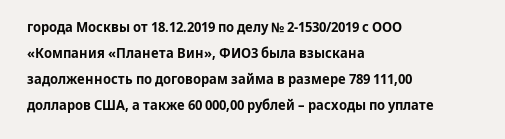города Москвы от 18.12.2019 по делу № 2-1530/2019 с ООО «Компания «Планета Вин», ФИО3 была взыскана задолженность по договорам займа в размере 789 111,00 долларов США, а также 60 000,00 рублей – расходы по уплате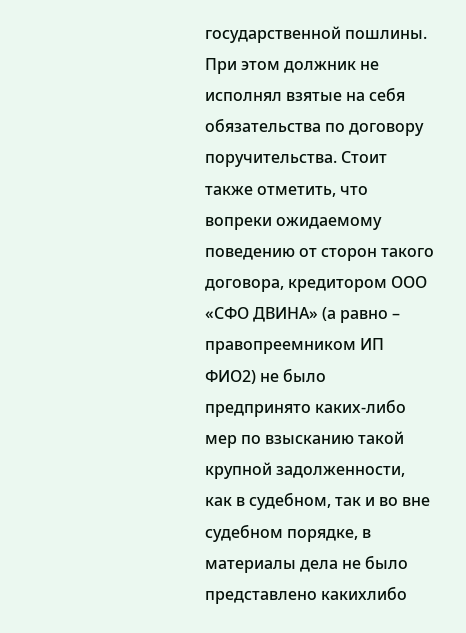государственной пошлины. При этом должник не исполнял взятые на себя обязательства по договору поручительства. Стоит также отметить, что вопреки ожидаемому поведению от сторон такого договора, кредитором ООО «СФО ДВИНА» (а равно – правопреемником ИП ФИО2) не было предпринято каких-либо мер по взысканию такой крупной задолженности, как в судебном, так и во вне судебном порядке, в материалы дела не было представлено какихлибо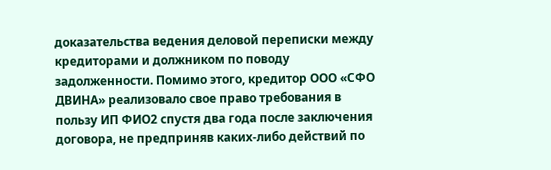доказательства ведения деловой переписки между кредиторами и должником по поводу задолженности. Помимо этого, кредитор ООО «СФО ДВИНА» реализовало свое право требования в пользу ИП ФИО2 спустя два года после заключения договора, не предприняв каких-либо действий по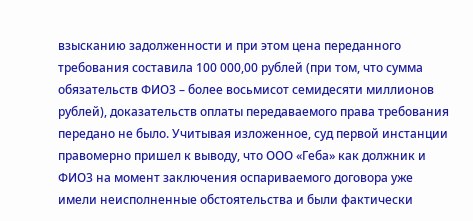взысканию задолженности и при этом цена переданного требования составила 100 000,00 рублей (при том, что сумма обязательств ФИО3 – более восьмисот семидесяти миллионов рублей), доказательств оплаты передаваемого права требования передано не было. Учитывая изложенное, суд первой инстанции правомерно пришел к выводу, что ООО «Геба» как должник и ФИО3 на момент заключения оспариваемого договора уже имели неисполненные обстоятельства и были фактически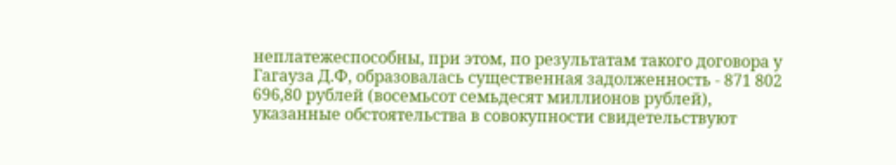неплатежеспособны, при этом, по результатам такого договора у Гагауза Д.Ф, образовалась существенная задолженность - 871 802 696,80 рублей (восемьсот семьдесят миллионов рублей), указанные обстоятельства в совокупности свидетельствуют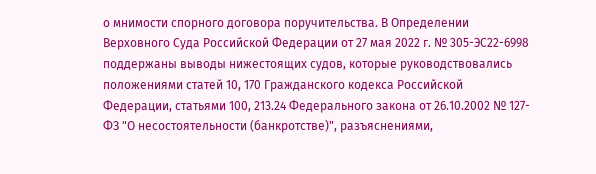о мнимости спорного договора поручительства. В Определении Верховного Суда Российской Федерации от 27 мая 2022 г. № 305-ЭС22-6998 поддержаны выводы нижестоящих судов, которые руководствовались положениями статей 10, 170 Гражданского кодекса Российской Федерации, статьями 100, 213.24 Федерального закона от 26.10.2002 № 127-ФЗ "О несостоятельности (банкротстве)", разъяснениями,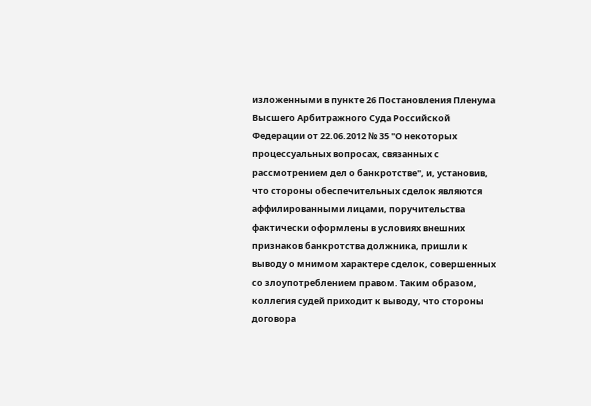изложенными в пункте 26 Постановления Пленума Высшего Арбитражного Суда Российской Федерации от 22.06.2012 № 35 "О некоторых процессуальных вопросах, связанных с рассмотрением дел о банкротстве", и, установив, что стороны обеспечительных сделок являются аффилированными лицами, поручительства фактически оформлены в условиях внешних признаков банкротства должника, пришли к выводу о мнимом характере сделок, совершенных со злоупотреблением правом. Таким образом, коллегия судей приходит к выводу, что стороны договора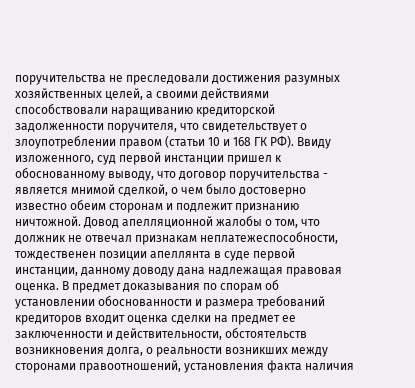поручительства не преследовали достижения разумных хозяйственных целей, а своими действиями способствовали наращиванию кредиторской задолженности поручителя, что свидетельствует о злоупотреблении правом (статьи 10 и 168 ГК РФ). Ввиду изложенного, суд первой инстанции пришел к обоснованному выводу, что договор поручительства - является мнимой сделкой, о чем было достоверно известно обеим сторонам и подлежит признанию ничтожной. Довод апелляционной жалобы о том, что должник не отвечал признакам неплатежеспособности, тождественен позиции апеллянта в суде первой инстанции, данному доводу дана надлежащая правовая оценка. В предмет доказывания по спорам об установлении обоснованности и размера требований кредиторов входит оценка сделки на предмет ее заключенности и действительности, обстоятельств возникновения долга, о реальности возникших между сторонами правоотношений, установления факта наличия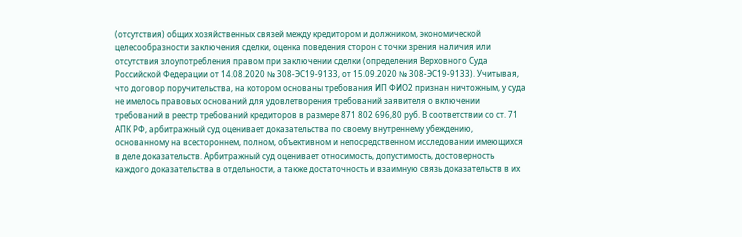(отсутствия) общих хозяйственных связей между кредитором и должником, экономической целесообразности заключения сделки, оценка поведения сторон с точки зрения наличия или отсутствия злоупотребления правом при заключении сделки (определения Верховного Суда Российской Федерации от 14.08.2020 № 308-ЭС19-9133, от 15.09.2020 № 308-ЭС19-9133). Учитывая, что договор поручительства, на котором основаны требования ИП ФИО2 признан ничтожным, у суда не имелось правовых оснований для удовлетворения требований заявителя о включении требований в реестр требований кредиторов в размере 871 802 696,80 руб. В соответствии со ст. 71 АПК РФ, арбитражный суд оценивает доказательства по своему внутреннему убеждению, основанному на всестороннем, полном, объективном и непосредственном исследовании имеющихся в деле доказательств. Арбитражный суд оценивает относимость, допустимость, достоверность каждого доказательства в отдельности, а также достаточность и взаимную связь доказательств в их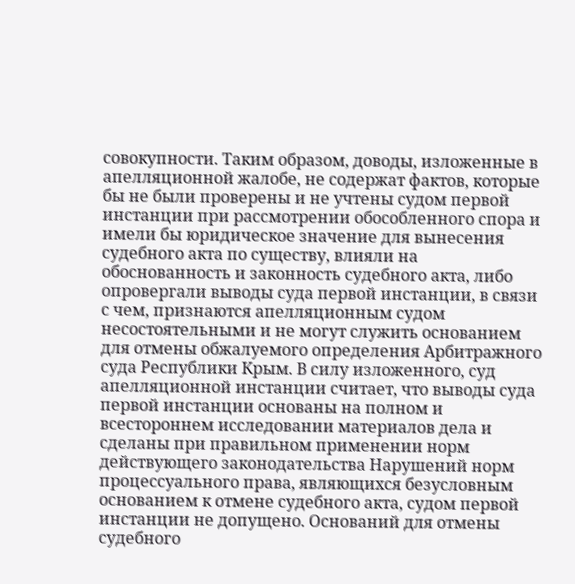совокупности. Таким образом, доводы, изложенные в апелляционной жалобе, не содержат фактов, которые бы не были проверены и не учтены судом первой инстанции при рассмотрении обособленного спора и имели бы юридическое значение для вынесения судебного акта по существу, влияли на обоснованность и законность судебного акта, либо опровергали выводы суда первой инстанции, в связи с чем, признаются апелляционным судом несостоятельными и не могут служить основанием для отмены обжалуемого определения Арбитражного суда Республики Крым. В силу изложенного, суд апелляционной инстанции считает, что выводы суда первой инстанции основаны на полном и всестороннем исследовании материалов дела и сделаны при правильном применении норм действующего законодательства Нарушений норм процессуального права, являющихся безусловным основанием к отмене судебного акта, судом первой инстанции не допущено. Оснований для отмены судебного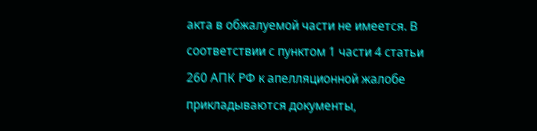акта в обжалуемой части не имеется. В соответствии с пунктом 1 части 4 статьи 260 АПК РФ к апелляционной жалобе прикладываются документы,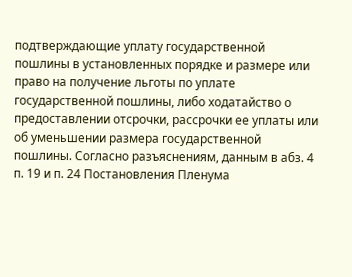подтверждающие уплату государственной пошлины в установленных порядке и размере или право на получение льготы по уплате государственной пошлины, либо ходатайство о предоставлении отсрочки, рассрочки ее уплаты или об уменьшении размера государственной пошлины. Согласно разъяснениям, данным в абз. 4 п. 19 и п. 24 Постановления Пленума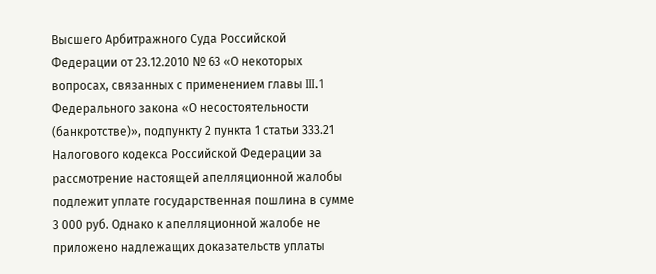Высшего Арбитражного Суда Российской Федерации от 23.12.2010 № 63 «О некоторых вопросах, связанных с применением главы III.1 Федерального закона «О несостоятельности (банкротстве)», подпункту 2 пункта 1 статьи 333.21 Налогового кодекса Российской Федерации за рассмотрение настоящей апелляционной жалобы подлежит уплате государственная пошлина в сумме 3 000 руб. Однако к апелляционной жалобе не приложено надлежащих доказательств уплаты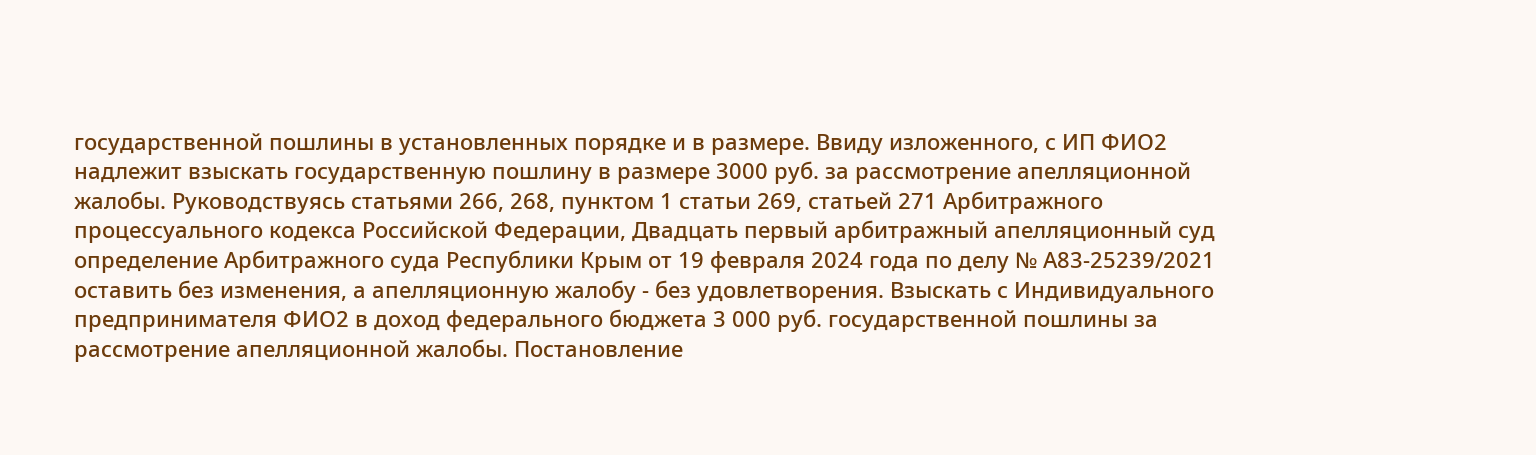государственной пошлины в установленных порядке и в размере. Ввиду изложенного, с ИП ФИО2 надлежит взыскать государственную пошлину в размере 3000 руб. за рассмотрение апелляционной жалобы. Руководствуясь статьями 266, 268, пунктом 1 статьи 269, статьей 271 Арбитражного процессуального кодекса Российской Федерации, Двадцать первый арбитражный апелляционный суд определение Арбитражного суда Республики Крым от 19 февраля 2024 года по делу № А83-25239/2021 оставить без изменения, а апелляционную жалобу - без удовлетворения. Взыскать с Индивидуального предпринимателя ФИО2 в доход федерального бюджета 3 000 руб. государственной пошлины за рассмотрение апелляционной жалобы. Постановление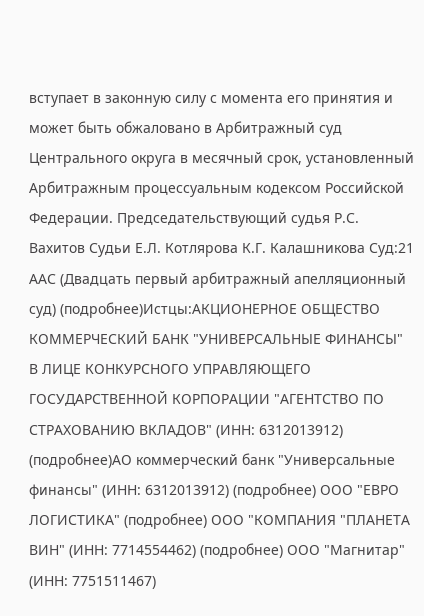вступает в законную силу с момента его принятия и может быть обжаловано в Арбитражный суд Центрального округа в месячный срок, установленный Арбитражным процессуальным кодексом Российской Федерации. Председательствующий судья Р.С. Вахитов Судьи Е.Л. Котлярова К.Г. Калашникова Суд:21 ААС (Двадцать первый арбитражный апелляционный суд) (подробнее)Истцы:АКЦИОНЕРНОЕ ОБЩЕСТВО КОММЕРЧЕСКИЙ БАНК "УНИВЕРСАЛЬНЫЕ ФИНАНСЫ" В ЛИЦЕ КОНКУРСНОГО УПРАВЛЯЮЩЕГО ГОСУДАРСТВЕННОЙ КОРПОРАЦИИ "АГЕНТСТВО ПО СТРАХОВАНИЮ ВКЛАДОВ" (ИНН: 6312013912) (подробнее)АО коммерческий банк "Универсальные финансы" (ИНН: 6312013912) (подробнее) ООО "ЕВРО ЛОГИСТИКА" (подробнее) ООО "КОМПАНИЯ "ПЛАНЕТА ВИН" (ИНН: 7714554462) (подробнее) ООО "Магнитар" (ИНН: 7751511467)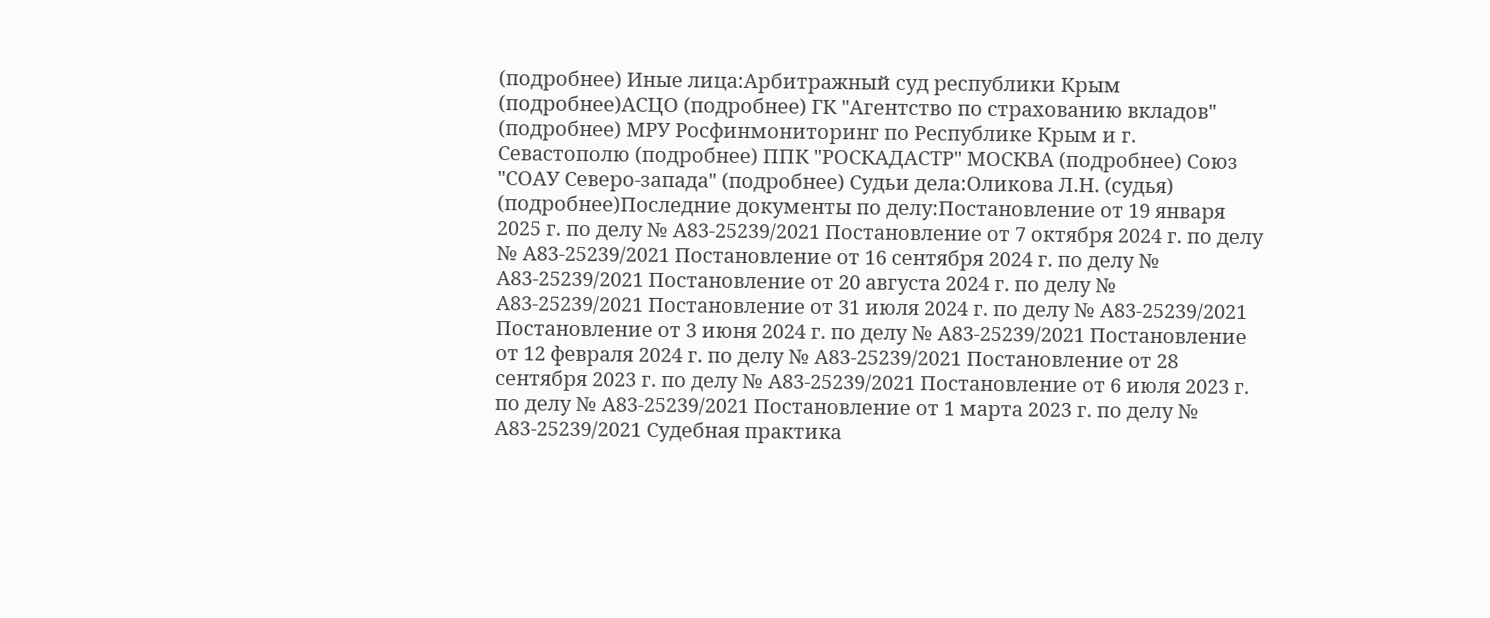(подробнее) Иные лица:Арбитражный суд республики Крым (подробнее)АСЦО (подробнее) ГК "Агентство по страхованию вкладов" (подробнее) МРУ Росфинмониторинг по Республике Крым и г. Севастополю (подробнее) ППК "РОСКАДАСТР" МОСКВА (подробнее) Союз "СОАУ Северо-запада" (подробнее) Судьи дела:Оликова Л.Н. (судья) (подробнее)Последние документы по делу:Постановление от 19 января 2025 г. по делу № А83-25239/2021 Постановление от 7 октября 2024 г. по делу № А83-25239/2021 Постановление от 16 сентября 2024 г. по делу № А83-25239/2021 Постановление от 20 августа 2024 г. по делу № А83-25239/2021 Постановление от 31 июля 2024 г. по делу № А83-25239/2021 Постановление от 3 июня 2024 г. по делу № А83-25239/2021 Постановление от 12 февраля 2024 г. по делу № А83-25239/2021 Постановление от 28 сентября 2023 г. по делу № А83-25239/2021 Постановление от 6 июля 2023 г. по делу № А83-25239/2021 Постановление от 1 марта 2023 г. по делу № А83-25239/2021 Судебная практика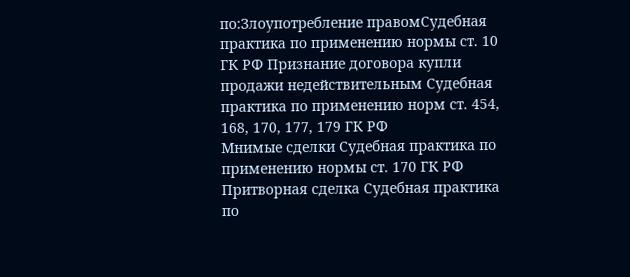по:Злоупотребление правомСудебная практика по применению нормы ст. 10 ГК РФ Признание договора купли продажи недействительным Судебная практика по применению норм ст. 454, 168, 170, 177, 179 ГК РФ
Мнимые сделки Судебная практика по применению нормы ст. 170 ГК РФ Притворная сделка Судебная практика по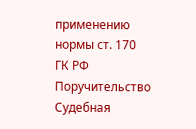применению нормы ст. 170 ГК РФ Поручительство Судебная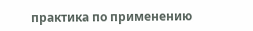практика по применению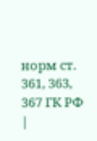норм ст. 361, 363, 367 ГК РФ |